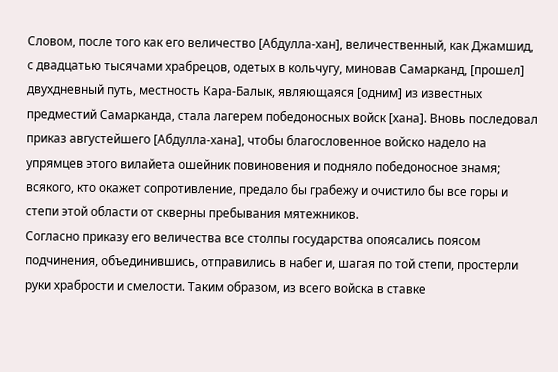Словом, после того как его величество [Абдулла-хан], величественный, как Джамшид, с двадцатью тысячами храбрецов, одетых в кольчугу, миновав Самарканд, [прошел] двухдневный путь, местность Кара-Балык, являющаяся [одним] из известных предместий Самарканда, стала лагерем победоносных войск [хана]. Вновь последовал приказ августейшего [Абдулла-хана], чтобы благословенное войско надело на упрямцев этого вилайета ошейник повиновения и подняло победоносное знамя; всякого, кто окажет сопротивление, предало бы грабежу и очистило бы все горы и степи этой области от скверны пребывания мятежников.
Согласно приказу его величества все столпы государства опоясались поясом подчинения, объединившись, отправились в набег и, шагая по той степи, простерли руки храбрости и смелости. Таким образом, из всего войска в ставке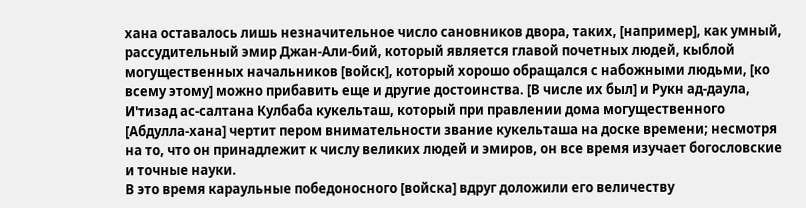хана оставалось лишь незначительное число сановников двора, таких, [например], как умный, рассудительный эмир Джан-Али-бий, который является главой почетных людей, кыблой могущественных начальников [войск], который хорошо обращался с набожными людьми, [ко всему этому] можно прибавить еще и другие достоинства. [В числе их был] и Рукн ад-даула, И'тизад ас-салтана Кулбаба кукельташ, который при правлении дома могущественного [Абдулла-хана] чертит пером внимательности звание кукельташа на доске времени; несмотря на то, что он принадлежит к числу великих людей и эмиров, он все время изучает богословские и точные науки.
В это время караульные победоносного [войска] вдруг доложили его величеству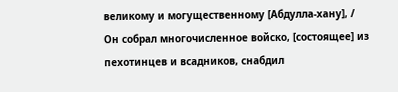великому и могущественному [Абдулла-хану], /
Он собрал многочисленное войско, [состоящее] из пехотинцев и всадников, снабдил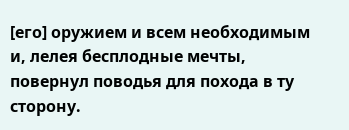[его] оружием и всем необходимым и, лелея бесплодные мечты, повернул поводья для похода в ту сторону.